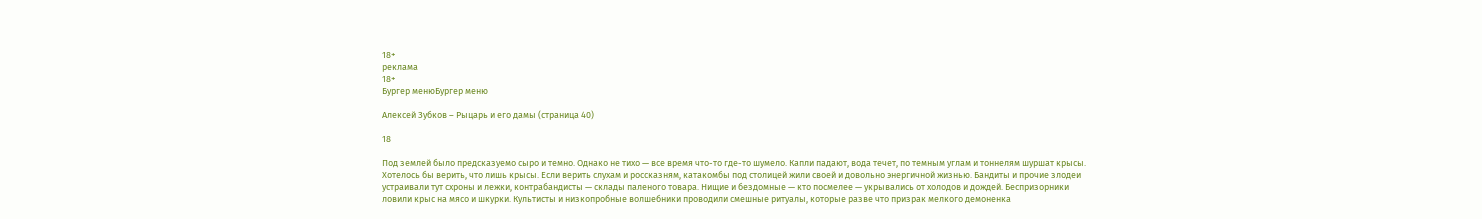18+
реклама
18+
Бургер менюБургер меню

Алексей Зубков – Рыцарь и его дамы (страница 40)

18

Под землей было предсказуемо сыро и темно. Однако не тихо — все время что-то где-то шумело. Капли падают, вода течет, по темным углам и тоннелям шуршат крысы. Хотелось бы верить, что лишь крысы. Если верить слухам и россказням, катакомбы под столицей жили своей и довольно энергичной жизнью. Бандиты и прочие злодеи устраивали тут схроны и лежки, контрабандисты — склады паленого товара. Нищие и бездомные — кто посмелее — укрывались от холодов и дождей. Беспризорники ловили крыс на мясо и шкурки. Культисты и низкопробные волшебники проводили смешные ритуалы, которые разве что призрак мелкого демоненка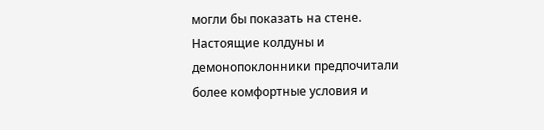могли бы показать на стене. Настоящие колдуны и демонопоклонники предпочитали более комфортные условия и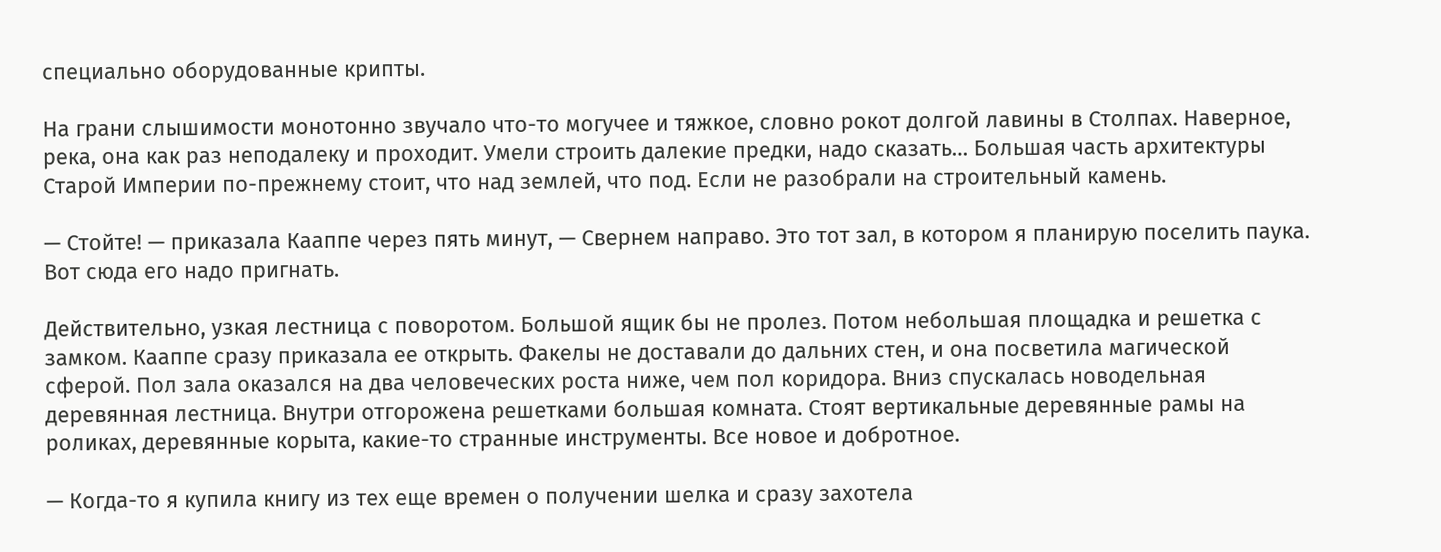специально оборудованные крипты.

На грани слышимости монотонно звучало что-то могучее и тяжкое, словно рокот долгой лавины в Столпах. Наверное, река, она как раз неподалеку и проходит. Умели строить далекие предки, надо сказать… Большая часть архитектуры Старой Империи по-прежнему стоит, что над землей, что под. Если не разобрали на строительный камень.

— Стойте! — приказала Кааппе через пять минут, — Свернем направо. Это тот зал, в котором я планирую поселить паука. Вот сюда его надо пригнать.

Действительно, узкая лестница с поворотом. Большой ящик бы не пролез. Потом небольшая площадка и решетка с замком. Кааппе сразу приказала ее открыть. Факелы не доставали до дальних стен, и она посветила магической сферой. Пол зала оказался на два человеческих роста ниже, чем пол коридора. Вниз спускалась новодельная деревянная лестница. Внутри отгорожена решетками большая комната. Стоят вертикальные деревянные рамы на роликах, деревянные корыта, какие-то странные инструменты. Все новое и добротное.

— Когда-то я купила книгу из тех еще времен о получении шелка и сразу захотела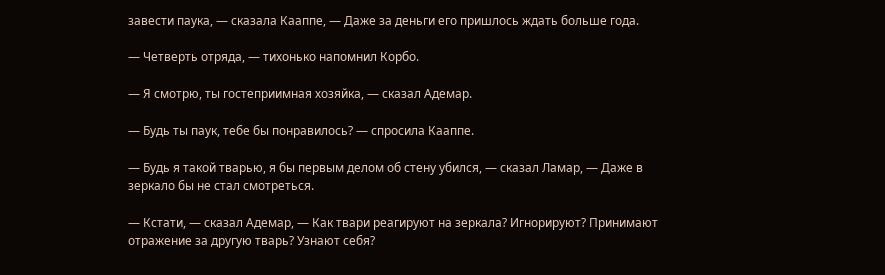завести паука, — сказала Кааппе, — Даже за деньги его пришлось ждать больше года.

— Четверть отряда, — тихонько напомнил Корбо.

— Я смотрю, ты гостеприимная хозяйка, — сказал Адемар.

— Будь ты паук, тебе бы понравилось? — спросила Кааппе.

— Будь я такой тварью, я бы первым делом об стену убился, — сказал Ламар, — Даже в зеркало бы не стал смотреться.

— Кстати, — сказал Адемар, — Как твари реагируют на зеркала? Игнорируют? Принимают отражение за другую тварь? Узнают себя?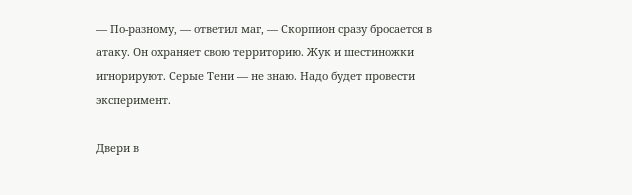— По-разному, — ответил маг, — Скорпион сразу бросается в атаку. Он охраняет свою территорию. Жук и шестиножки игнорируют. Серые Тени — не знаю. Надо будет провести эксперимент.

Двери в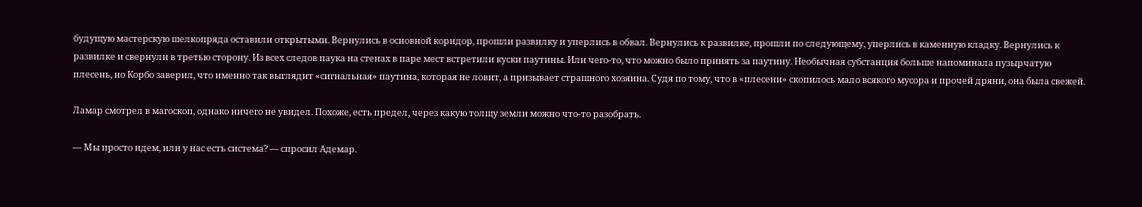будущую мастерскую шелкопряда оставили открытыми. Вернулись в основной коридор, прошли развилку и уперлись в обвал. Вернулись к развилке, прошли по следующему, уперлись в каменную кладку. Вернулись к развилке и свернули в третью сторону. Из всех следов паука на стенах в паре мест встретили куски паутины. Или чего-то, что можно было принять за паутину. Необычная субстанция больше напоминала пузырчатую плесень, но Корбо заверил, что именно так выглядит «сигнальная» паутина, которая не ловит, а призывает страшного хозяина. Судя по тому, что в «плесени» скопилось мало всякого мусора и прочей дряни, она была свежей.

Ламар смотрел в магоскоп, однако ничего не увидел. Похоже, есть предел, через какую толщу земли можно что-то разобрать.

— Мы просто идем, или у нас есть система? — спросил Адемар.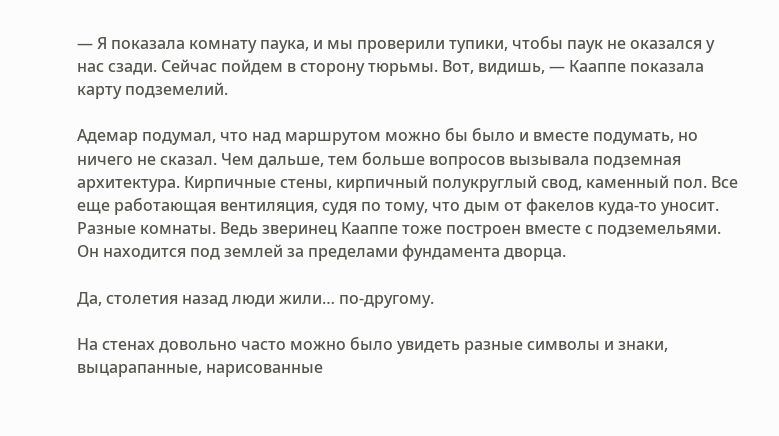— Я показала комнату паука, и мы проверили тупики, чтобы паук не оказался у нас сзади. Сейчас пойдем в сторону тюрьмы. Вот, видишь, — Кааппе показала карту подземелий.

Адемар подумал, что над маршрутом можно бы было и вместе подумать, но ничего не сказал. Чем дальше, тем больше вопросов вызывала подземная архитектура. Кирпичные стены, кирпичный полукруглый свод, каменный пол. Все еще работающая вентиляция, судя по тому, что дым от факелов куда-то уносит. Разные комнаты. Ведь зверинец Кааппе тоже построен вместе с подземельями. Он находится под землей за пределами фундамента дворца.

Да, столетия назад люди жили… по-другому.

На стенах довольно часто можно было увидеть разные символы и знаки, выцарапанные, нарисованные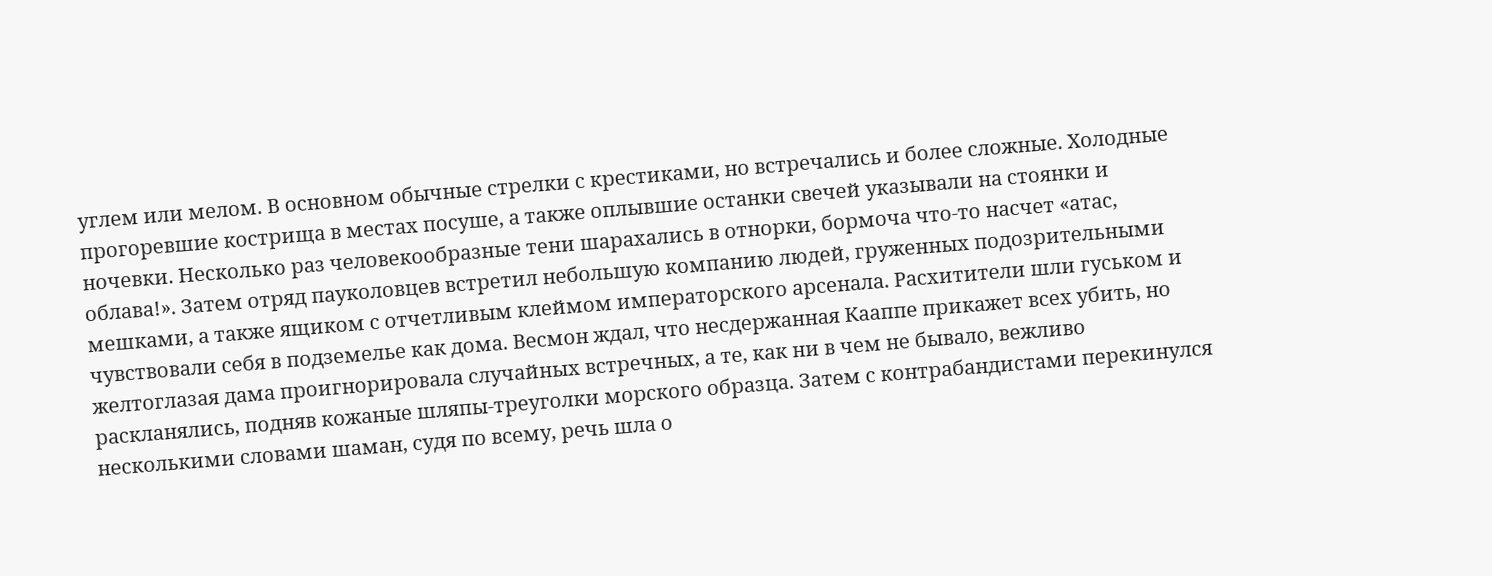углем или мелом. В основном обычные стрелки с крестиками, но встречались и более сложные. Холодные прогоревшие кострища в местах посуше, а также оплывшие останки свечей указывали на стоянки и ночевки. Несколько раз человекообразные тени шарахались в отнорки, бормоча что-то насчет «атас, облава!». Затем отряд пауколовцев встретил небольшую компанию людей, груженных подозрительными мешками, а также ящиком с отчетливым клеймом императорского арсенала. Расхитители шли гуськом и чувствовали себя в подземелье как дома. Весмон ждал, что несдержанная Кааппе прикажет всех убить, но желтоглазая дама проигнорировала случайных встречных, а те, как ни в чем не бывало, вежливо раскланялись, подняв кожаные шляпы-треуголки морского образца. Затем с контрабандистами перекинулся несколькими словами шаман, судя по всему, речь шла о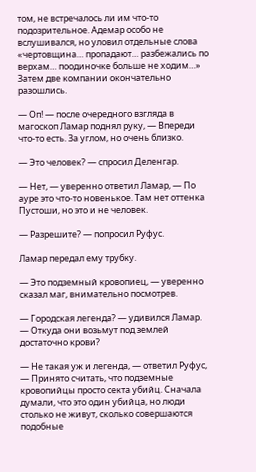том, не встречалось ли им что-то подозрительное. Адемар особо не вслушивался, но уловил отдельные слова «чертовщина… пропадают… разбежались по верхам… поодиночке больше не ходим…» Затем две компании окончательно разошлись.

— Оп! — после очередного взгляда в магоскоп Ламар поднял руку, — Впереди что-то есть. За углом, но очень близко.

— Это человек? — спросил Деленгар.

— Нет, — уверенно ответил Ламар, — По ауре это что-то новенькое. Там нет оттенка Пустоши, но это и не человек.

— Разрешите? — попросил Руфус.

Ламар передал ему трубку.

— Это подземный кровопиец, — уверенно сказал маг, внимательно посмотрев.

— Городская легенда? — удивился Ламар. — Откуда они возьмут под землей достаточно крови?

— Не такая уж и легенда, — ответил Руфус, — Принято считать, что подземные кровопийцы просто секта убийц. Сначала думали, что это один убийца, но люди столько не живут, сколько совершаются подобные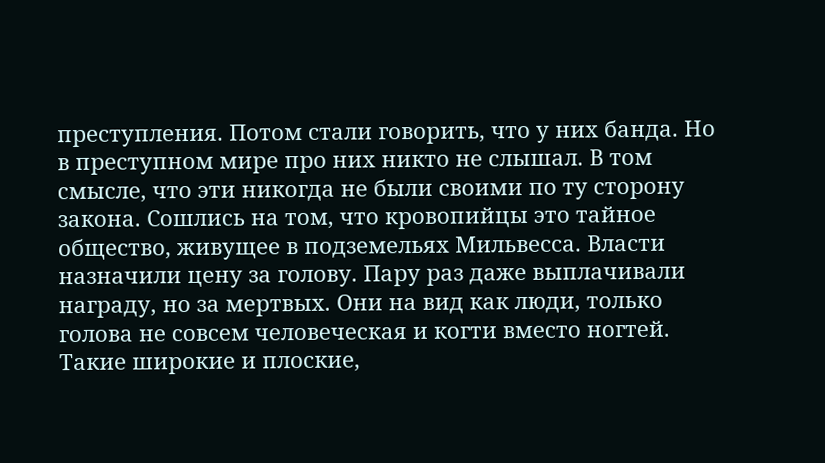преступления. Потом стали говорить, что у них банда. Но в преступном мире про них никто не слышал. В том смысле, что эти никогда не были своими по ту сторону закона. Сошлись на том, что кровопийцы это тайное общество, живущее в подземельях Мильвесса. Власти назначили цену за голову. Пару раз даже выплачивали награду, но за мертвых. Они на вид как люди, только голова не совсем человеческая и когти вместо ногтей. Такие широкие и плоские,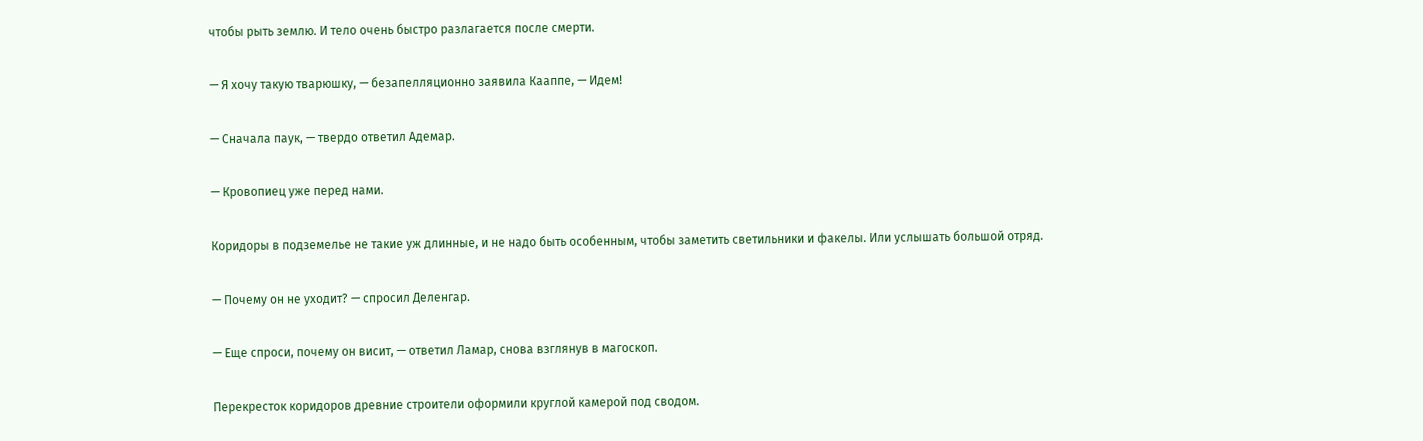чтобы рыть землю. И тело очень быстро разлагается после смерти.

— Я хочу такую тварюшку, — безапелляционно заявила Кааппе, — Идем!

— Сначала паук, — твердо ответил Адемар.

— Кровопиец уже перед нами.

Коридоры в подземелье не такие уж длинные, и не надо быть особенным, чтобы заметить светильники и факелы. Или услышать большой отряд.

— Почему он не уходит? — спросил Деленгар.

— Еще спроси, почему он висит, — ответил Ламар, снова взглянув в магоскоп.

Перекресток коридоров древние строители оформили круглой камерой под сводом.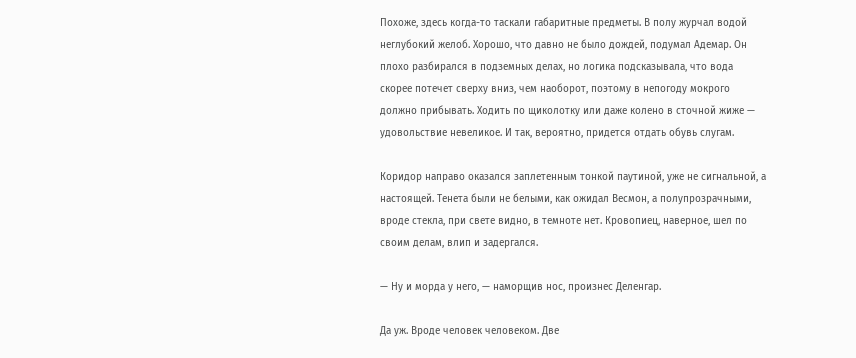Похоже, здесь когда-то таскали габаритные предметы. В полу журчал водой неглубокий желоб. Хорошо, что давно не было дождей, подумал Адемар. Он плохо разбирался в подземных делах, но логика подсказывала, что вода скорее потечет сверху вниз, чем наоборот, поэтому в непогоду мокрого должно прибывать. Ходить по щиколотку или даже колено в сточной жиже — удовольствие невеликое. И так, вероятно, придется отдать обувь слугам.

Коридор направо оказался заплетенным тонкой паутиной, уже не сигнальной, а настоящей. Тенета были не белыми, как ожидал Весмон, а полупрозрачными, вроде стекла, при свете видно, в темноте нет. Кровопиец, наверное, шел по своим делам, влип и задергался.

— Ну и морда у него, — наморщив нос, произнес Деленгар.

Да уж. Вроде человек человеком. Две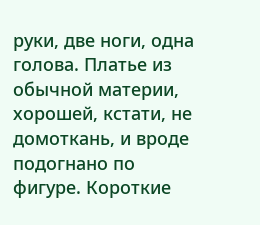руки, две ноги, одна голова. Платье из обычной материи, хорошей, кстати, не домоткань, и вроде подогнано по фигуре. Короткие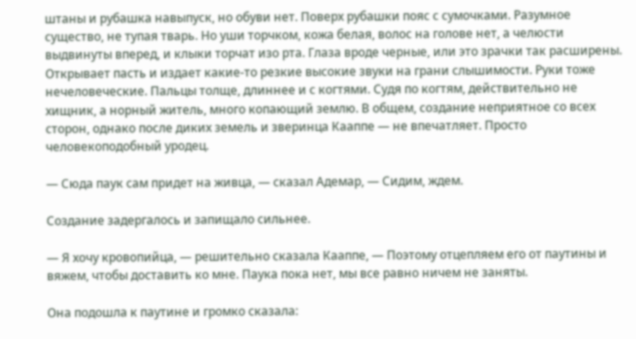штаны и рубашка навыпуск, но обуви нет. Поверх рубашки пояс с сумочками. Разумное существо, не тупая тварь. Но уши торчком, кожа белая, волос на голове нет, а челюсти выдвинуты вперед, и клыки торчат изо рта. Глаза вроде черные, или это зрачки так расширены. Открывает пасть и издает какие-то резкие высокие звуки на грани слышимости. Руки тоже нечеловеческие. Пальцы толще, длиннее и с когтями. Судя по когтям, действительно не хищник, а норный житель, много копающий землю. В общем, создание неприятное со всех сторон, однако после диких земель и зверинца Кааппе — не впечатляет. Просто человекоподобный уродец.

— Сюда паук сам придет на живца, — сказал Адемар, — Сидим, ждем.

Создание задергалось и запищало сильнее.

— Я хочу кровопийца, — решительно сказала Кааппе, — Поэтому отцепляем его от паутины и вяжем, чтобы доставить ко мне. Паука пока нет, мы все равно ничем не заняты.

Она подошла к паутине и громко сказала: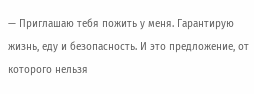— Приглашаю тебя пожить у меня. Гарантирую жизнь, еду и безопасность. И это предложение, от которого нельзя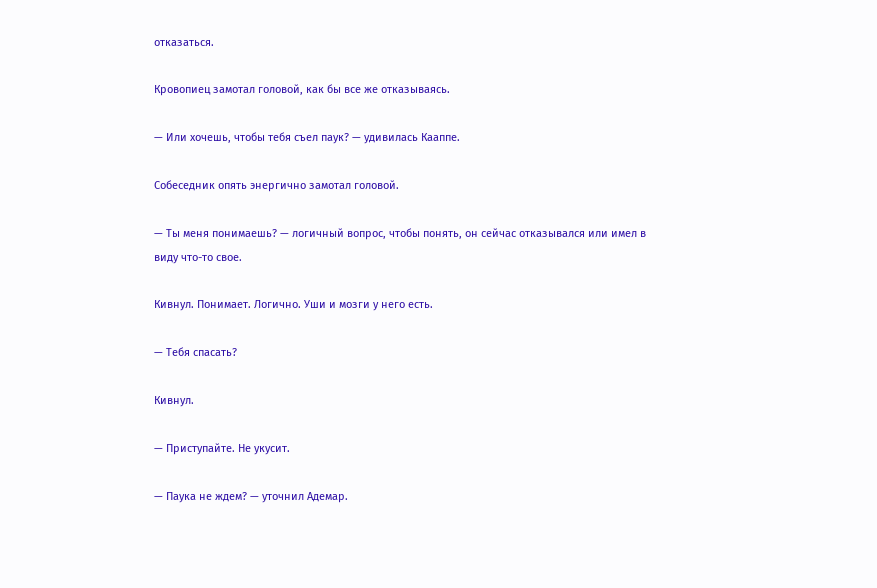отказаться.

Кровопиец замотал головой, как бы все же отказываясь.

— Или хочешь, чтобы тебя съел паук? — удивилась Кааппе.

Собеседник опять энергично замотал головой.

— Ты меня понимаешь? — логичный вопрос, чтобы понять, он сейчас отказывался или имел в виду что-то свое.

Кивнул. Понимает. Логично. Уши и мозги у него есть.

— Тебя спасать?

Кивнул.

— Приступайте. Не укусит.

— Паука не ждем? — уточнил Адемар.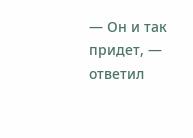— Он и так придет, — ответил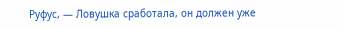Руфус, — Ловушка сработала, он должен уже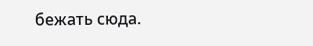бежать сюда.